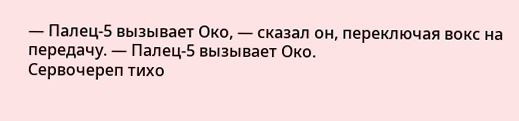— Палец-5 вызывает Око, — сказал он, переключая вокс на передачу. — Палец-5 вызывает Око.
Сервочереп тихо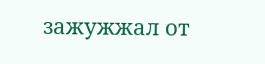зажужжал от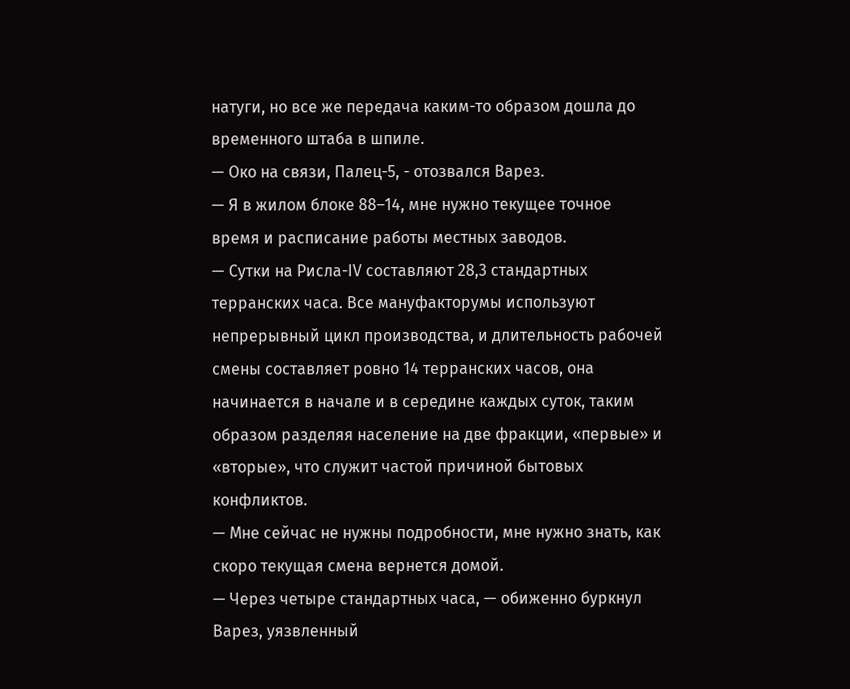натуги, но все же передача каким-то образом дошла до временного штаба в шпиле.
— Око на связи, Палец-5, - отозвался Варез.
— Я в жилом блоке 88–14, мне нужно текущее точное время и расписание работы местных заводов.
— Сутки на Рисла-IV составляют 28,3 стандартных терранских часа. Все мануфакторумы используют непрерывный цикл производства, и длительность рабочей смены составляет ровно 14 терранских часов, она начинается в начале и в середине каждых суток, таким образом разделяя население на две фракции, «первые» и «вторые», что служит частой причиной бытовых конфликтов.
— Мне сейчас не нужны подробности, мне нужно знать, как скоро текущая смена вернется домой.
— Через четыре стандартных часа, — обиженно буркнул Варез, уязвленный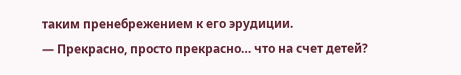таким пренебрежением к его эрудиции.
— Прекрасно, просто прекрасно… что на счет детей?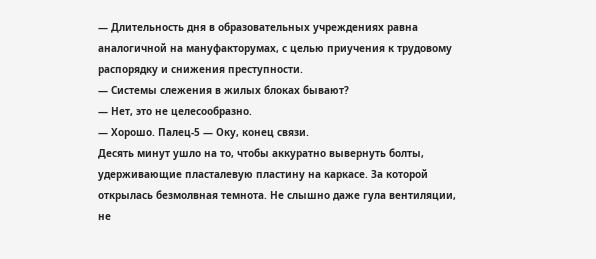— Длительность дня в образовательных учреждениях равна аналогичной на мануфакторумах, с целью приучения к трудовому распорядку и снижения преступности.
— Системы слежения в жилых блоках бывают?
— Нет, это не целесообразно.
— Хорошо. Палец-5 — Оку, конец связи.
Десять минут ушло на то, чтобы аккуратно вывернуть болты, удерживающие пласталевую пластину на каркасе. За которой открылась безмолвная темнота. Не слышно даже гула вентиляции, не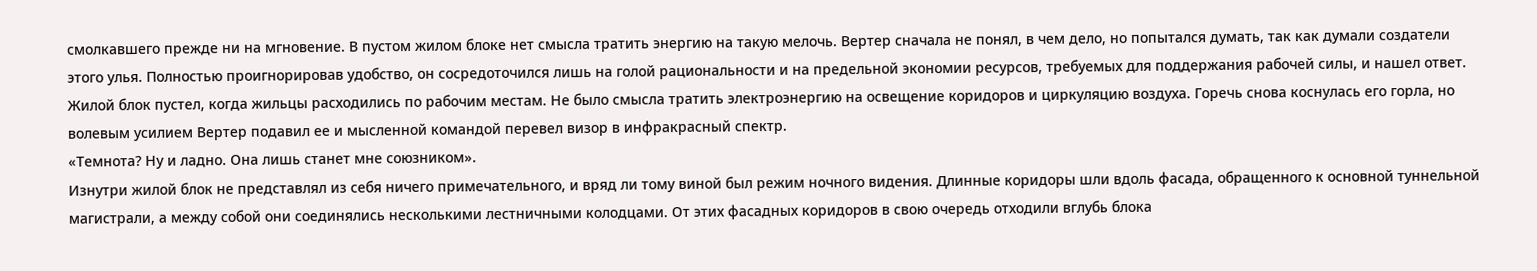смолкавшего прежде ни на мгновение. В пустом жилом блоке нет смысла тратить энергию на такую мелочь. Вертер сначала не понял, в чем дело, но попытался думать, так как думали создатели этого улья. Полностью проигнорировав удобство, он сосредоточился лишь на голой рациональности и на предельной экономии ресурсов, требуемых для поддержания рабочей силы, и нашел ответ. Жилой блок пустел, когда жильцы расходились по рабочим местам. Не было смысла тратить электроэнергию на освещение коридоров и циркуляцию воздуха. Горечь снова коснулась его горла, но волевым усилием Вертер подавил ее и мысленной командой перевел визор в инфракрасный спектр.
«Темнота? Ну и ладно. Она лишь станет мне союзником».
Изнутри жилой блок не представлял из себя ничего примечательного, и вряд ли тому виной был режим ночного видения. Длинные коридоры шли вдоль фасада, обращенного к основной туннельной магистрали, а между собой они соединялись несколькими лестничными колодцами. От этих фасадных коридоров в свою очередь отходили вглубь блока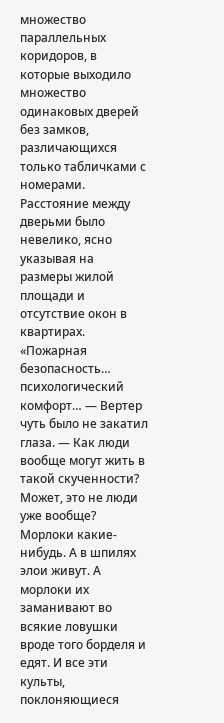множество параллельных коридоров, в которые выходило множество одинаковых дверей без замков, различающихся только табличками с номерами. Расстояние между дверьми было невелико, ясно указывая на размеры жилой площади и отсутствие окон в квартирах.
«Пожарная безопасность… психологический комфорт… — Вертер чуть было не закатил глаза. — Как люди вообще могут жить в такой скученности? Может, это не люди уже вообще? Морлоки какие-нибудь. А в шпилях элои живут. А морлоки их заманивают во всякие ловушки вроде того борделя и едят. И все эти культы, поклоняющиеся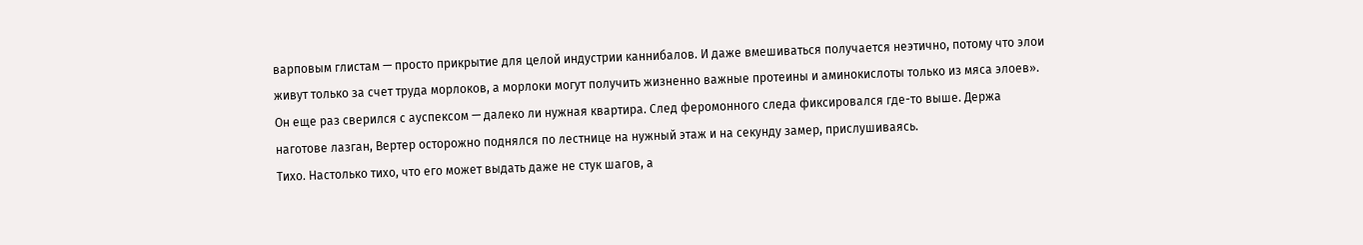варповым глистам — просто прикрытие для целой индустрии каннибалов. И даже вмешиваться получается неэтично, потому что элои живут только за счет труда морлоков, а морлоки могут получить жизненно важные протеины и аминокислоты только из мяса элоев».
Он еще раз сверился с ауспексом — далеко ли нужная квартира. След феромонного следа фиксировался где-то выше. Держа наготове лазган, Вертер осторожно поднялся по лестнице на нужный этаж и на секунду замер, прислушиваясь.
Тихо. Настолько тихо, что его может выдать даже не стук шагов, а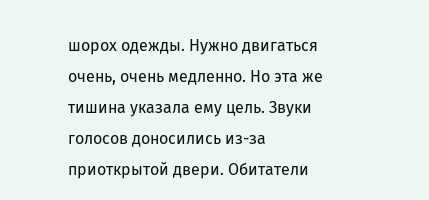шорох одежды. Нужно двигаться очень, очень медленно. Но эта же тишина указала ему цель. Звуки голосов доносились из-за приоткрытой двери. Обитатели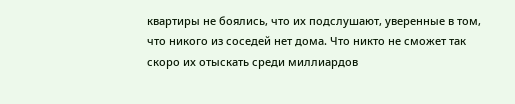квартиры не боялись, что их подслушают, уверенные в том, что никого из соседей нет дома. Что никто не сможет так скоро их отыскать среди миллиардов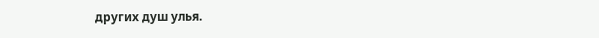других душ улья.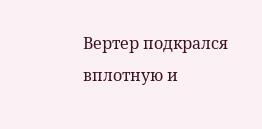Вертер подкрался вплотную и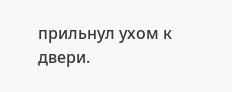прильнул ухом к двери.